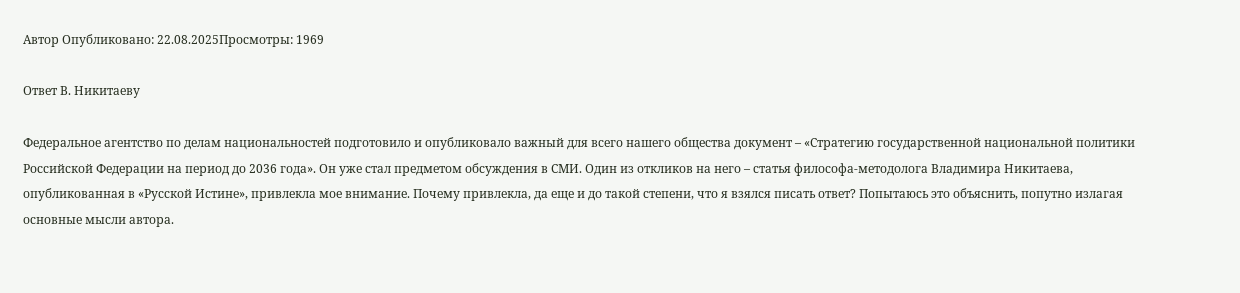Автор Опубликовано: 22.08.2025Просмотры: 1969

Ответ В. Никитаеву

Федеральное агентство по делам национальностей подготовило и опубликовало важный для всего нашего общества документ – «Стратегию государственной национальной политики Российской Федерации на период до 2036 года». Он уже стал предметом обсуждения в СМИ. Один из откликов на него – статья философа-методолога Владимира Никитаева, опубликованная в «Русской Истине», привлекла мое внимание. Почему привлекла, да еще и до такой степени, что я взялся писать ответ? Попытаюсь это объяснить, попутно излагая основные мысли автора.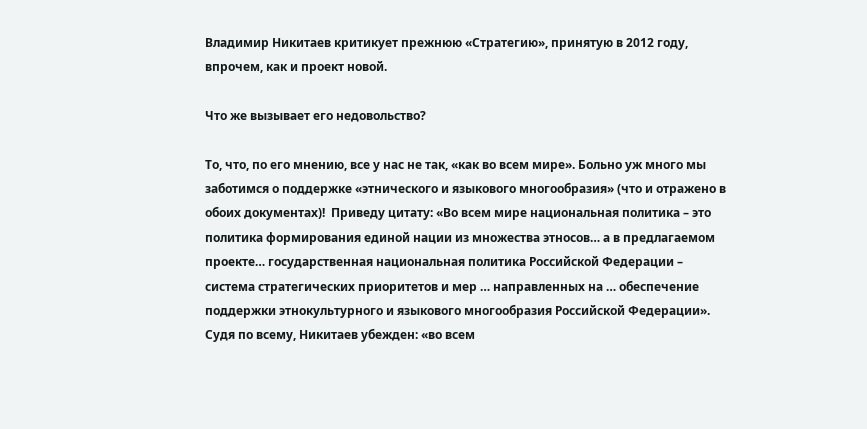Владимир Никитаев критикует прежнюю «Стратегию», принятую в 2012 году, впрочем, как и проект новой.

Что же вызывает его недовольство?

То, что, по его мнению, все у нас не так, «как во всем мире». Больно уж много мы заботимся о поддержке «этнического и языкового многообразия» (что и отражено в обоих документах)!  Приведу цитату: «Во всем мире национальная политика – это политика формирования единой нации из множества этносов… а в предлагаемом проекте… государственная национальная политика Российской Федерации – система стратегических приоритетов и мер … направленных на … обеспечение поддержки этнокультурного и языкового многообразия Российской Федерации». Судя по всему, Никитаев убежден: «во всем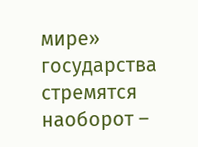мире» государства стремятся наоборот –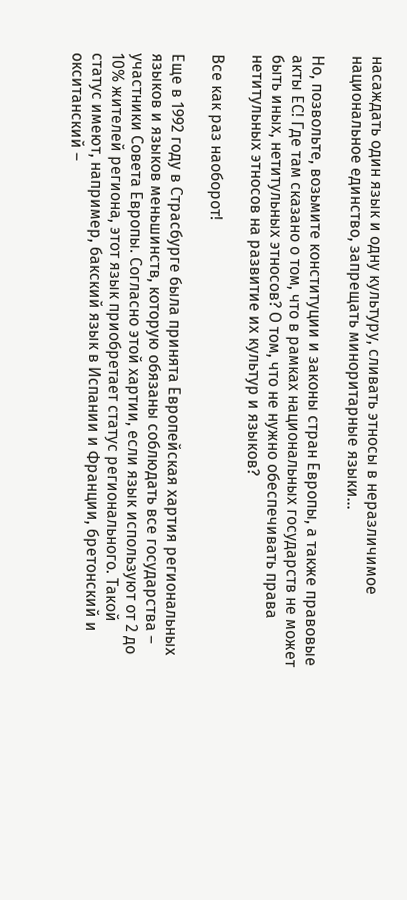насаждать один язык и одну культуру, сливать этносы в неразличимое национальное единство, запрещать миноритарные языки…

Но, позвольте, возьмите конституции и законы стран Европы, а также правовые акты ЕС! Где там сказано о том, что в рамках национальных государств не может быть иных, нетитульных этносов? О том, что не нужно обеспечивать права нетитульных этносов на развитие их культур и языков?

Все как раз наоборот!

Еще в 1992 году в Страсбурге была принята Европейская хартия региональных языков и языков меньшинств, которую обязаны соблюдать все государства – участники Совета Европы. Согласно этой хартии, если язык используют от 2 до 10% жителей региона, этот язык приобретает статус регионального. Такой статус имеют, например, бакский язык в Испании и Франции, бретонский и окситанский –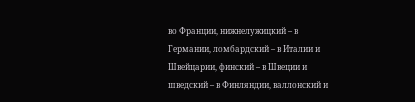во Франции, нижнелужицкий – в Германии, ломбардский – в Италии и Швейцарии, финский – в Швеции и шведский – в Финляндии, валлонский и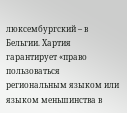люксембургский – в Бельгии. Хартия гарантирует «право пользоваться региональным языком или языком меньшинства в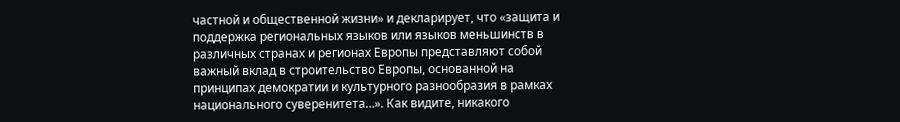частной и общественной жизни» и декларирует, что «защита и поддержка региональных языков или языков меньшинств в различных странах и регионах Европы представляют собой важный вклад в строительство Европы, основанной на принципах демократии и культурного разнообразия в рамках национального суверенитета…». Как видите, никакого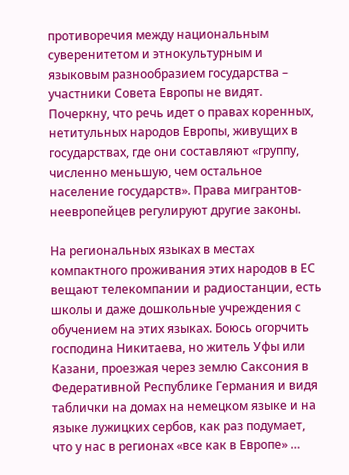противоречия между национальным суверенитетом и этнокультурным и языковым разнообразием государства – участники Совета Европы не видят. Почеркну, что речь идет о правах коренных, нетитульных народов Европы, живущих в государствах, где они составляют «группу, численно меньшую, чем остальное население государств». Права мигрантов-неевропейцев регулируют другие законы.

На региональных языках в местах компактного проживания этих народов в ЕС вещают телекомпании и радиостанции, есть школы и даже дошкольные учреждения с обучением на этих языках. Боюсь огорчить господина Никитаева, но житель Уфы или Казани, проезжая через землю Саксония в Федеративной Республике Германия и видя таблички на домах на немецком языке и на языке лужицких сербов, как раз подумает, что у нас в регионах «все как в Европе» …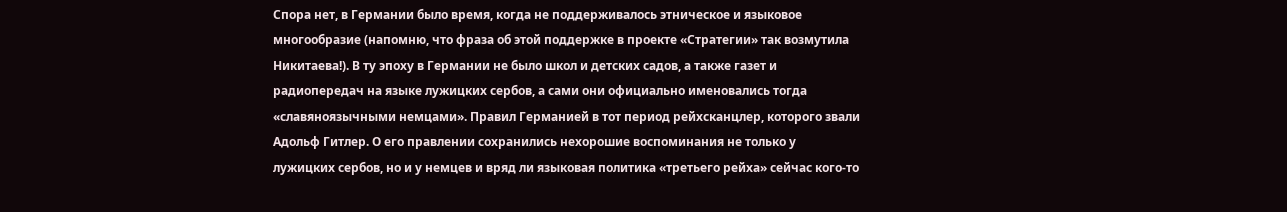Спора нет, в Германии было время, когда не поддерживалось этническое и языковое многообразие (напомню, что фраза об этой поддержке в проекте «Стратегии» так возмутила Никитаева!). В ту эпоху в Германии не было школ и детских садов, а также газет и радиопередач на языке лужицких сербов, а сами они официально именовались тогда «славяноязычными немцами». Правил Германией в тот период рейхсканцлер, которого звали Адольф Гитлер. О его правлении сохранились нехорошие воспоминания не только у лужицких сербов, но и у немцев и вряд ли языковая политика «третьего рейха» сейчас кого-то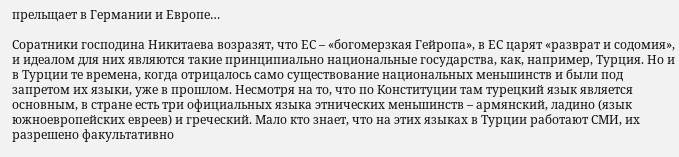прельщает в Германии и Европе…

Соратники господина Никитаева возразят, что ЕС – «богомерзкая Гейропа», в ЕС царят «разврат и содомия», и идеалом для них являются такие принципиально национальные государства, как, например, Турция. Но и в Турции те времена, когда отрицалось само существование национальных меньшинств и были под запретом их языки, уже в прошлом. Несмотря на то, что по Конституции там турецкий язык является основным, в стране есть три официальных языка этнических меньшинств – армянский, ладино (язык южноевропейских евреев) и греческий. Мало кто знает, что на этих языках в Турции работают СМИ, их разрешено факультативно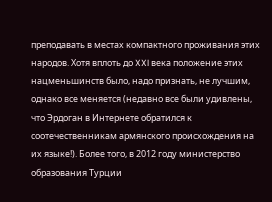преподавать в местах компактного проживания этих народов. Хотя вплоть до XXI века положение этих нацменьшинств было, надо признать, не лучшим, однако все меняется (недавно все были удивлены, что Эрдоган в Интернете обратился к соотечественникам армянского происхождения на их языке!). Более того, в 2012 году министерство образования Турции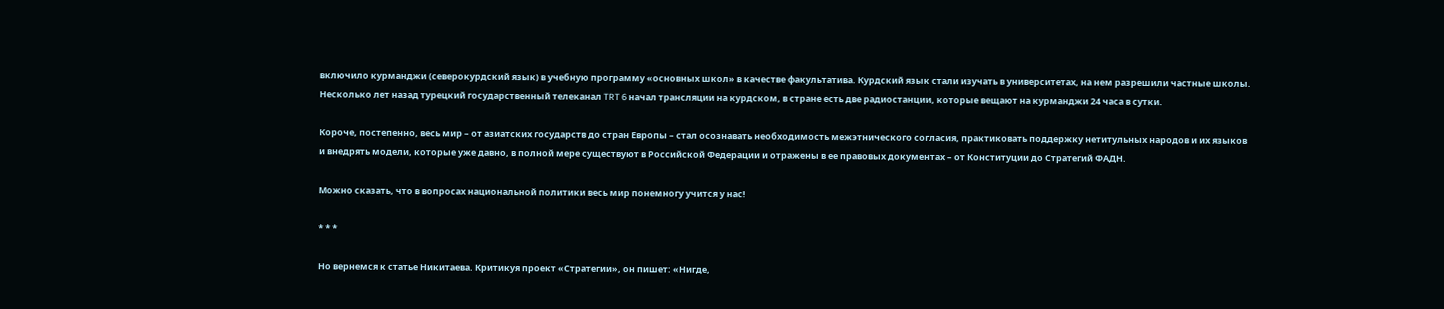включило курманджи (северокурдский язык) в учебную программу «основных школ» в качестве факультатива. Курдский язык стали изучать в университетах, на нем разрешили частные школы.  Несколько лет назад турецкий государственный телеканал TRT 6 начал трансляции на курдском, в стране есть две радиостанции, которые вещают на курманджи 24 часа в сутки.

Короче, постепенно, весь мир – от азиатских государств до стран Европы – стал осознавать необходимость межэтнического согласия, практиковать поддержку нетитульных народов и их языков и внедрять модели, которые уже давно, в полной мере существуют в Российской Федерации и отражены в ее правовых документах – от Конституции до Стратегий ФАДН.

Можно сказать, что в вопросах национальной политики весь мир понемногу учится у нас!

* * *

Но вернемся к статье Никитаева. Критикуя проект «Стратегии», он пишет: «Нигде,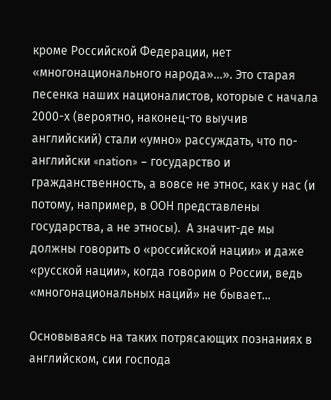кроме Российской Федерации, нет «многонационального народа»...». Это старая песенка наших националистов, которые с начала 2000-х (вероятно, наконец-то выучив английский) стали «умно» рассуждать, что по-английски «nation» – государство и гражданственность, а вовсе не этнос, как у нас (и потому, например, в ООН представлены государства, а не этносы).  А значит-де мы должны говорить о «российской нации» и даже «русской нации», когда говорим о России, ведь «многонациональных наций» не бывает…

Основываясь на таких потрясающих познаниях в английском, сии господа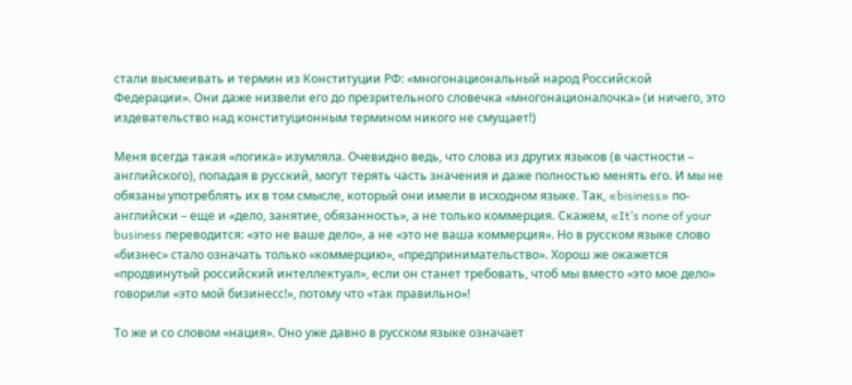стали высмеивать и термин из Конституции РФ: «многонациональный народ Российской Федерации». Они даже низвели его до презрительного словечка «многонационалочка» (и ничего, это издевательство над конституционным термином никого не смущает!)

Меня всегда такая «логика» изумляла. Очевидно ведь, что слова из других языков (в частности – английского), попадая в русский, могут терять часть значения и даже полностью менять его. И мы не обязаны употреблять их в том смысле, который они имели в исходном языке. Так, «bisiness» по-английски – еще и «дело, занятие, обязанность», а не только коммерция. Скажем, «It’s none of your business переводится: «это не ваше дело», а не «это не ваша коммерция». Но в русском языке слово «бизнес» стало означать только «коммерцию», «предпринимательство». Хорош же окажется «продвинутый российский интеллектуал», если он станет требовать, чтоб мы вместо «это мое дело» говорили «это мой бизинесс!», потому что «так правильно»!

То же и со словом «нация». Оно уже давно в русском языке означает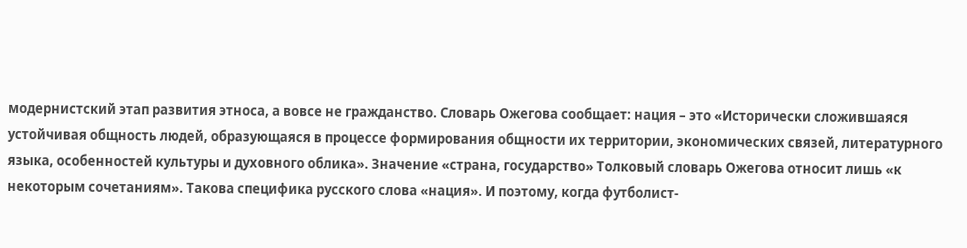модернистский этап развития этноса, а вовсе не гражданство. Словарь Ожегова сообщает: нация – это «Исторически сложившаяся устойчивая общность людей, образующаяся в процессе формирования общности их территории, экономических связей, литературного языка, особенностей культуры и духовного облика». Значение «страна, государство» Толковый словарь Ожегова относит лишь «к некоторым сочетаниям». Такова специфика русского слова «нация». И поэтому, когда футболист-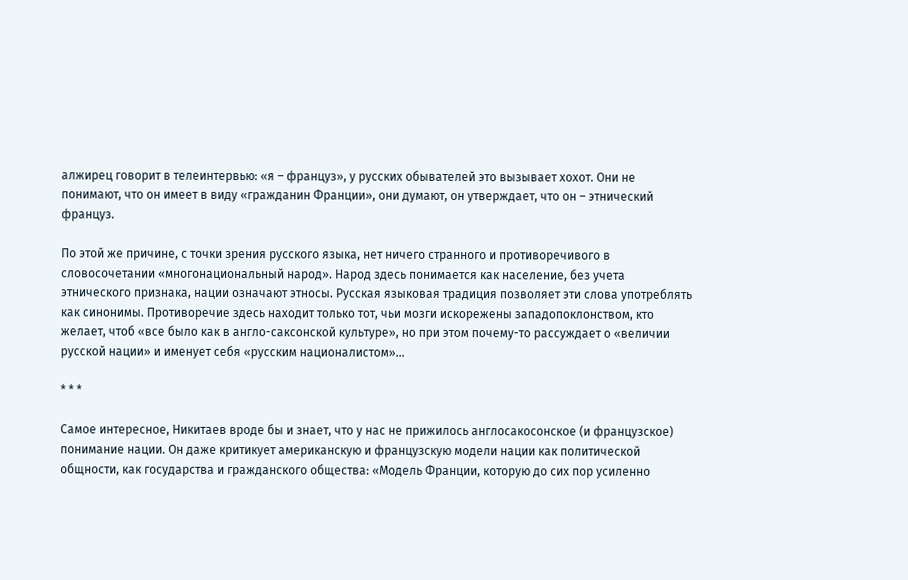алжирец говорит в телеинтервью: «я – француз», у русских обывателей это вызывает хохот. Они не понимают, что он имеет в виду «гражданин Франции», они думают, он утверждает, что он – этнический француз.

По этой же причине, с точки зрения русского языка, нет ничего странного и противоречивого в словосочетании «многонациональный народ». Народ здесь понимается как население, без учета этнического признака, нации означают этносы. Русская языковая традиция позволяет эти слова употреблять как синонимы. Противоречие здесь находит только тот, чьи мозги искорежены западопоклонством, кто желает, чтоб «все было как в англо-саксонской культуре», но при этом почему-то рассуждает о «величии русской нации» и именует себя «русским националистом»…

* * *

Самое интересное, Никитаев вроде бы и знает, что у нас не прижилось англосакосонское (и французское) понимание нации. Он даже критикует американскую и французскую модели нации как политической общности, как государства и гражданского общества: «Модель Франции, которую до сих пор усиленно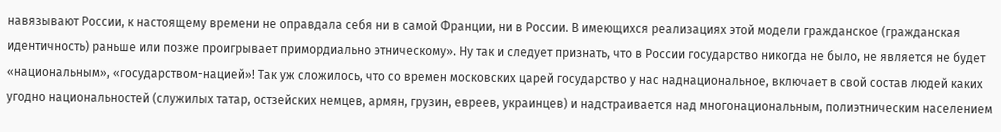навязывают России, к настоящему времени не оправдала себя ни в самой Франции, ни в России. В имеющихся реализациях этой модели гражданское (гражданская идентичность) раньше или позже проигрывает примордиально этническому». Ну так и следует признать, что в России государство никогда не было, не является не будет «национальным», «государством-нацией»! Так уж сложилось, что со времен московских царей государство у нас наднациональное, включает в свой состав людей каких угодно национальностей (служилых татар, остзейских немцев, армян, грузин, евреев, украинцев) и надстраивается над многонациональным, полиэтническим населением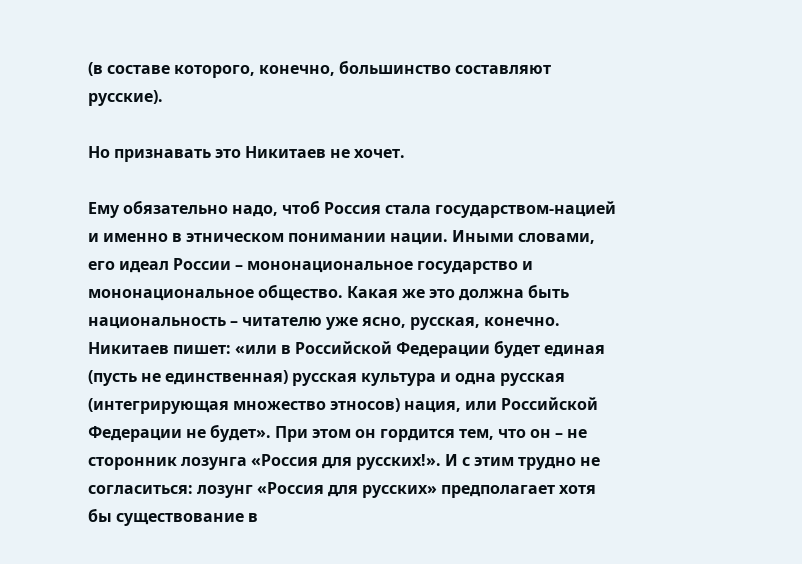(в составе которого, конечно, большинство составляют русские).

Но признавать это Никитаев не хочет.

Ему обязательно надо, чтоб Россия стала государством-нацией и именно в этническом понимании нации. Иными словами, его идеал России – мононациональное государство и мононациональное общество. Какая же это должна быть национальность – читателю уже ясно, русская, конечно. Никитаев пишет: «или в Российской Федерации будет единая (пусть не единственная) русская культура и одна русская (интегрирующая множество этносов) нация, или Российской Федерации не будет». При этом он гордится тем, что он – не сторонник лозунга «Россия для русских!». И с этим трудно не согласиться: лозунг «Россия для русских» предполагает хотя бы существование в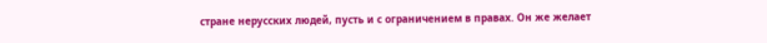стране нерусских людей, пусть и с ограничением в правах. Он же желает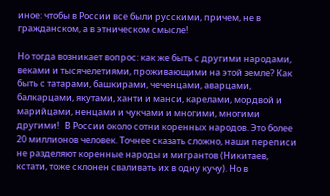иное: чтобы в России все были русскими, причем, не в гражданском, а в этническом смысле!

Но тогда возникает вопрос: как же быть с другими народами, веками и тысячелетиями, проживающими на этой земле? Как быть с татарами, башкирами, чеченцами, аварцами, балкарцами, якутами, ханти и манси, карелами, мордвой и марийцами, ненцами и чукчами и многими, многими другими!   В России около сотни коренных народов. Это более 20 миллионов человек. Точнее сказать сложно, наши переписи не разделяют коренные народы и мигрантов (Никитаев, кстати, тоже склонен сваливать их в одну кучу). Но в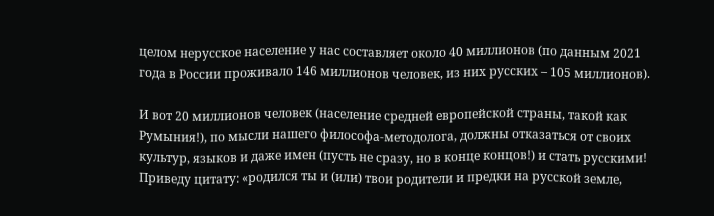целом нерусское население у нас составляет около 40 миллионов (по данным 2021 года в России проживало 146 миллионов человек, из них русских – 105 миллионов).

И вот 20 миллионов человек (население средней европейской страны, такой как Румыния!), по мысли нашего философа-методолога, должны отказаться от своих культур, языков и даже имен (пусть не сразу, но в конце концов!) и стать русскими! Приведу цитату: «родился ты и (или) твои родители и предки на русской земле,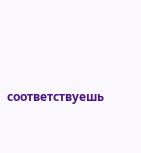соответствуешь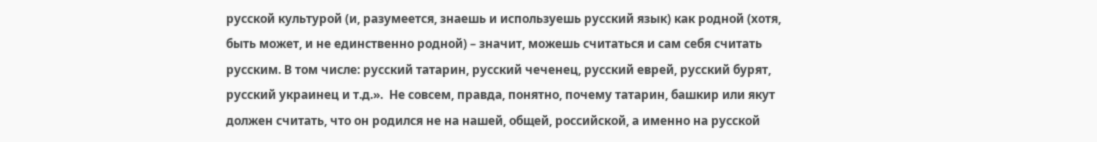русской культурой (и, разумеется, знаешь и используешь русский язык) как родной (хотя, быть может, и не единственно родной) – значит, можешь считаться и сам себя считать русским. В том числе: русский татарин, русский чеченец, русский еврей, русский бурят, русский украинец и т.д.».  Не совсем, правда, понятно, почему татарин, башкир или якут должен считать, что он родился не на нашей, общей, российской, а именно на русской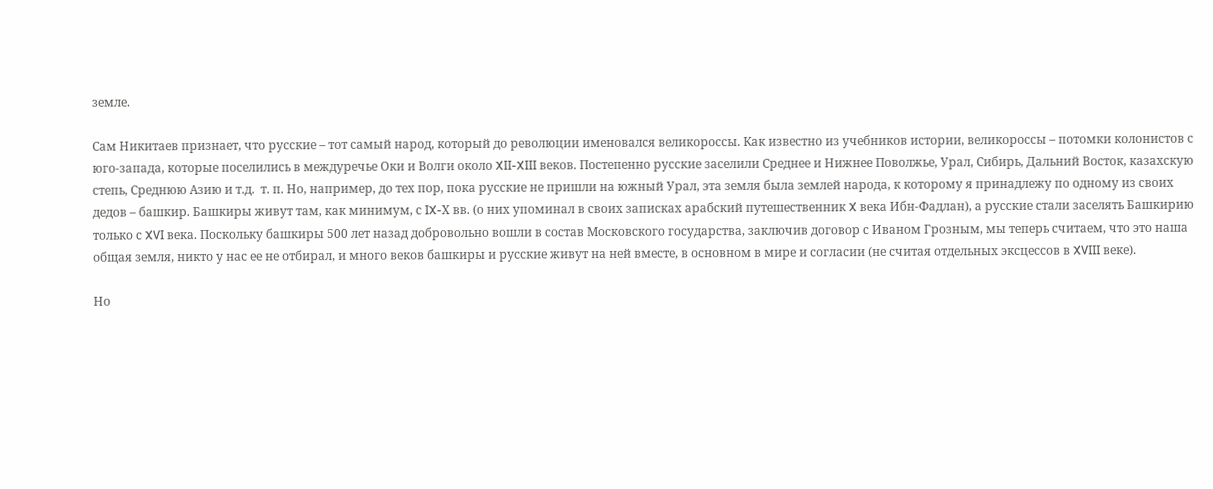земле.

Сам Никитаев признает, что русские – тот самый народ, который до революции именовался великороссы. Как известно из учебников истории, великороссы – потомки колонистов с юго-запада, которые поселились в междуречье Оки и Волги около XII-XIII веков. Постепенно русские заселили Среднее и Нижнее Поволжье, Урал, Сибирь, Дальний Восток, казахскую степь, Среднюю Азию и т.д.  т. п. Но, например, до тех пор, пока русские не пришли на южный Урал, эта земля была землей народа, к которому я принадлежу по одному из своих дедов – башкир. Башкиры живут там, как минимум, с IX-Х вв. (о них упоминал в своих записках арабский путешественник X века Ибн-Фадлан), а русские стали заселять Башкирию только с XVI века. Поскольку башкиры 500 лет назад добровольно вошли в состав Московского государства, заключив договор с Иваном Грозным, мы теперь считаем, что это наша общая земля, никто у нас ее не отбирал, и много веков башкиры и русские живут на ней вместе, в основном в мире и согласии (не считая отдельных эксцессов в XVIII веке).

Но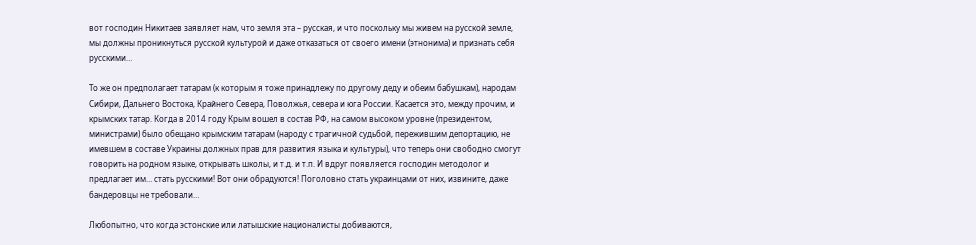вот господин Никитаев заявляет нам, что земля эта – русская, и что поскольку мы живем на русской земле, мы должны проникнуться русской культурой и даже отказаться от своего имени (этнонима) и признать себя русскими…

То же он предполагает татарам (к которым я тоже принадлежу по другому деду и обеим бабушкам), народам Сибири, Дальнего Востока, Крайнего Севера, Поволжья, севера и юга России. Касается это, между прочим, и крымских татар. Когда в 2014 году Крым вошел в состав РФ, на самом высоком уровне (президентом, министрами) было обещано крымским татарам (народу с трагичной судьбой, пережившим депортацию, не имевшем в составе Украины должных прав для развития языка и культуры), что теперь они свободно смогут говорить на родном языке, открывать школы, и т.д. и т.п. И вдруг появляется господин методолог и предлагает им… стать русскими! Вот они обрадуются! Поголовно стать украинцами от них, извините, даже бандеровцы не требовали…

Любопытно, что когда эстонские или латышские националисты добиваются,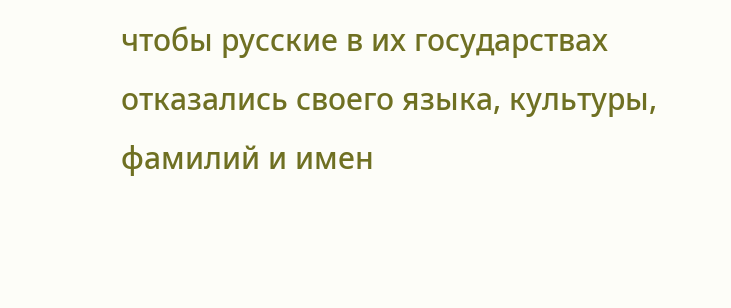чтобы русские в их государствах отказались своего языка, культуры, фамилий и имен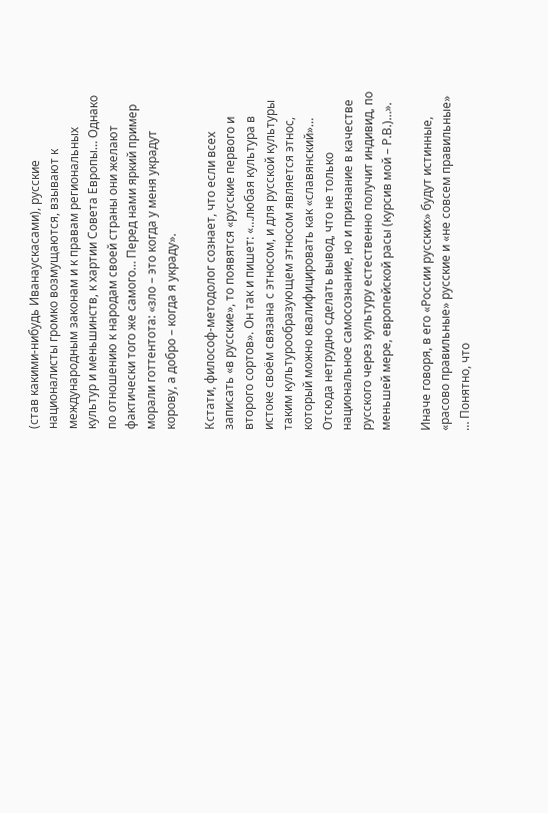(став какими-нибудь Иванаускасами), русские националисты громко возмущаются, взывают к международным законам и к правам региональных культур и меньшинств, к хартии Совета Европы… Однако по отношению к народам своей страны они желают фактически того же самого… Перед нами яркий пример морали готтентота: «зло – это когда у меня украдут корову, а добро – когда я украду».

Кстати, философ-методолог сознает, что если всех записать «в русские», то появятся «русские первого и второго сортов». Он так и пишет: «…любая культура в истоке своём связана с этносом, и для русской культуры таким культурообразующем этносом является этнос, который можно квалифицировать как «славянский»… Отсюда нетрудно сделать вывод, что не только национальное самосознание, но и признание в качестве русского через культуру естественно получит индивид, по меньшей мере, европейской расы (курсив мой – Р.В.)…».

Иначе говоря, в его «России русских» будут истинные, «расово правильные» русские и «не совсем правильные» … Понятно, что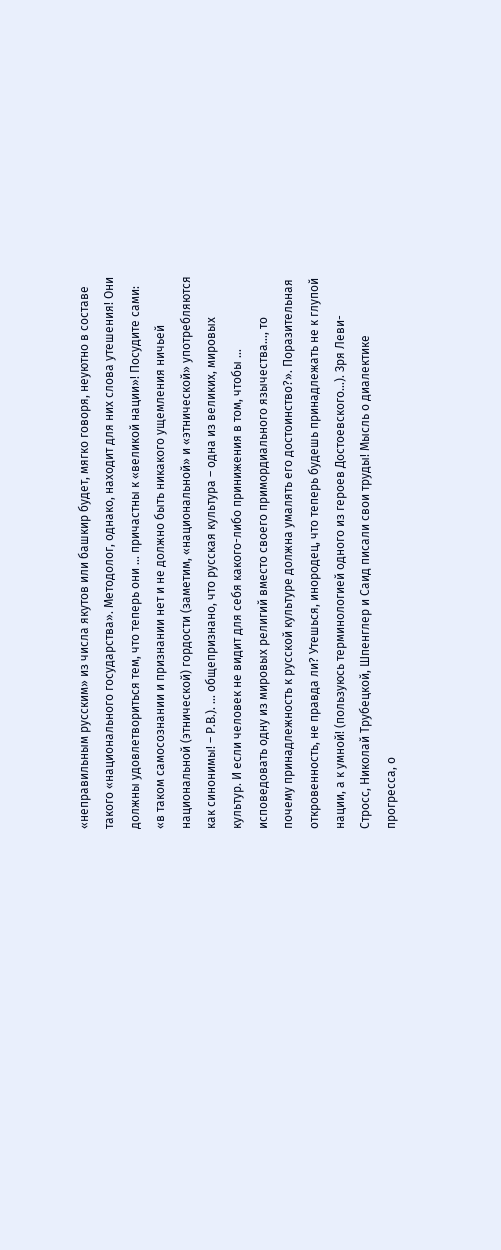«неправильным русским» из числа якутов или башкир будет, мягко говоря, неуютно в составе такого «национального государства». Методолог, однако, находит для них слова утешения! Они должны удовлетвориться тем, что теперь они … причастны к «великой нации»! Посудите сами: «в таком самосознании и признании нет и не должно быть никакого ущемления ничьей национальной (этнической) гордости (заметим, «национальной» и «этнической» употребляются как синонимы! – Р.В.). … общепризнано, что русская культура – одна из великих, мировых культур. И если человек не видит для себя какого-либо принижения в том, чтобы … исповедовать одну из мировых религий вместо своего примордиального язычества…, то почему принадлежность к русской культуре должна умалять его достоинство?». Поразительная откровенность, не правда ли? Утешься, инородец, что теперь будешь принадлежать не к глупой нации, а к умной! (пользуюсь терминологией одного из героев Достоевского…). Зря Леви-Стросс, Николай Трубецкой, Шпенглер и Саид писали свои труды! Мысль о диалектике прогресса, о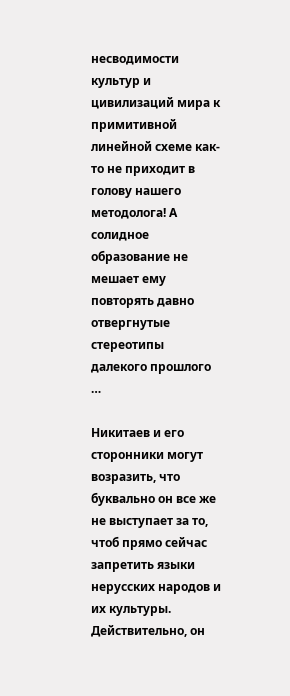несводимости культур и цивилизаций мира к примитивной линейной схеме как-то не приходит в голову нашего методолога! А солидное образование не мешает ему повторять давно отвергнутые стереотипы далекого прошлого …

Никитаев и его сторонники могут возразить, что буквально он все же не выступает за то, чтоб прямо сейчас запретить языки нерусских народов и их культуры. Действительно, он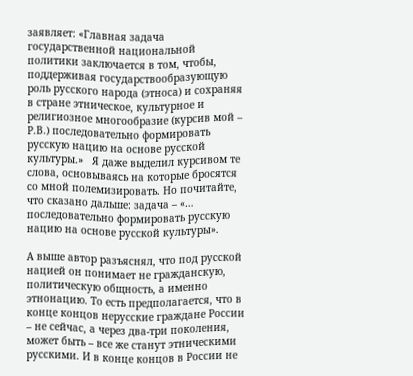заявляет: «Главная задача государственной национальной политики заключается в том, чтобы, поддерживая государствообразующую роль русского народа (этноса) и сохраняя в стране этническое, культурное и религиозное многообразие (курсив мой – Р.В.) последовательно формировать русскую нацию на основе русской культуры.»   Я даже выделил курсивом те слова, основываясь на которые бросятся со мной полемизировать. Но почитайте, что сказано дальше: задача – «… последовательно формировать русскую нацию на основе русской культуры».

А выше автор разъяснял, что под русской нацией он понимает не гражданскую, политическую общность, а именно этнонацию. То есть предполагается, что в конце концов нерусские граждане России – не сейчас, а через два-три поколения, может быть – все же станут этническими русскими. И в конце концов в России не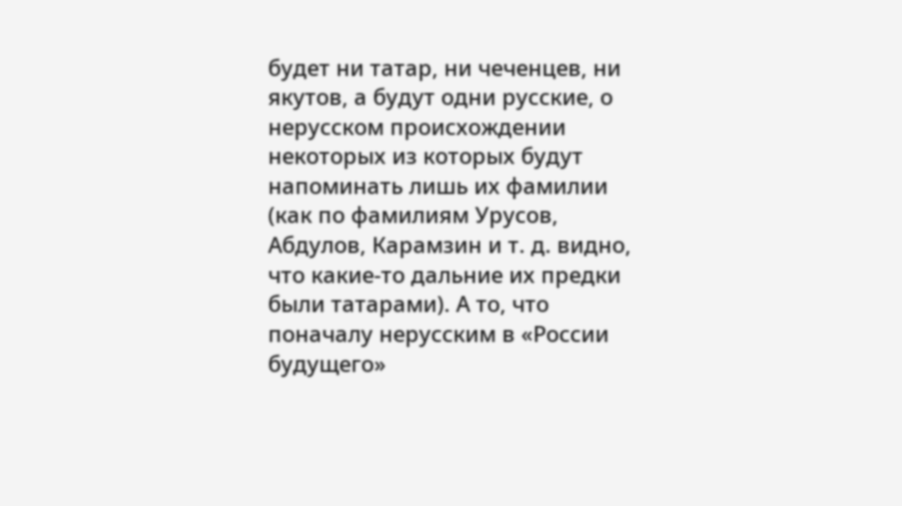будет ни татар, ни чеченцев, ни якутов, а будут одни русские, о нерусском происхождении некоторых из которых будут напоминать лишь их фамилии (как по фамилиям Урусов, Абдулов, Карамзин и т. д. видно, что какие-то дальние их предки были татарами). А то, что поначалу нерусским в «России будущего»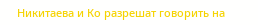Никитаева и Ко разрешат говорить на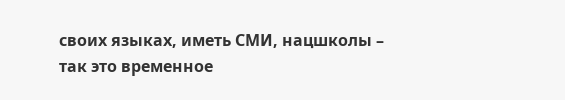своих языках, иметь СМИ, нацшколы – так это временное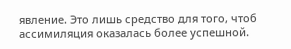явление. Это лишь средство для того, чтоб ассимиляция оказалась более успешной.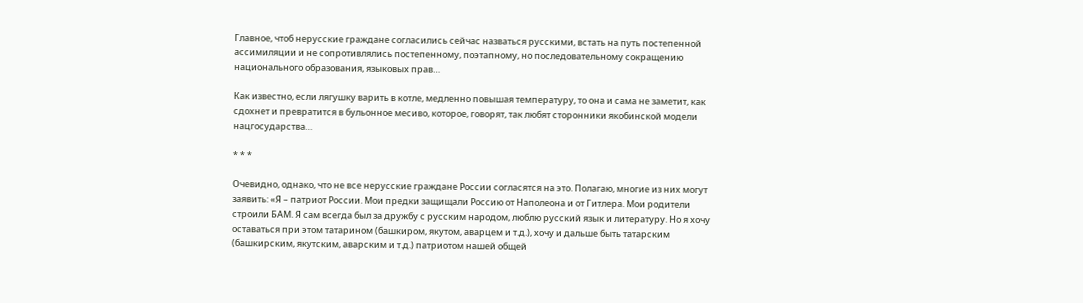Главное, чтоб нерусские граждане согласились сейчас назваться русскими, встать на путь постепенной ассимиляции и не сопротивлялись постепенному, поэтапному, но последовательному сокращению национального образования, языковых прав…

Как известно, если лягушку варить в котле, медленно повышая температуру, то она и сама не заметит, как сдохнет и превратится в бульонное месиво, которое, говорят, так любят сторонники якобинской модели нацгосударства…

* * *

Очевидно, однако, что не все нерусские граждане России согласятся на это. Полагаю, многие из них могут заявить: «Я – патриот России. Мои предки защищали Россию от Наполеона и от Гитлера. Мои родители строили БАМ. Я сам всегда был за дружбу с русским народом, люблю русский язык и литературу. Но я хочу оставаться при этом татарином (башкиром, якутом, аварцем и т.д.), хочу и дальше быть татарским (башкирским, якутским, аварским и т.д.) патриотом нашей общей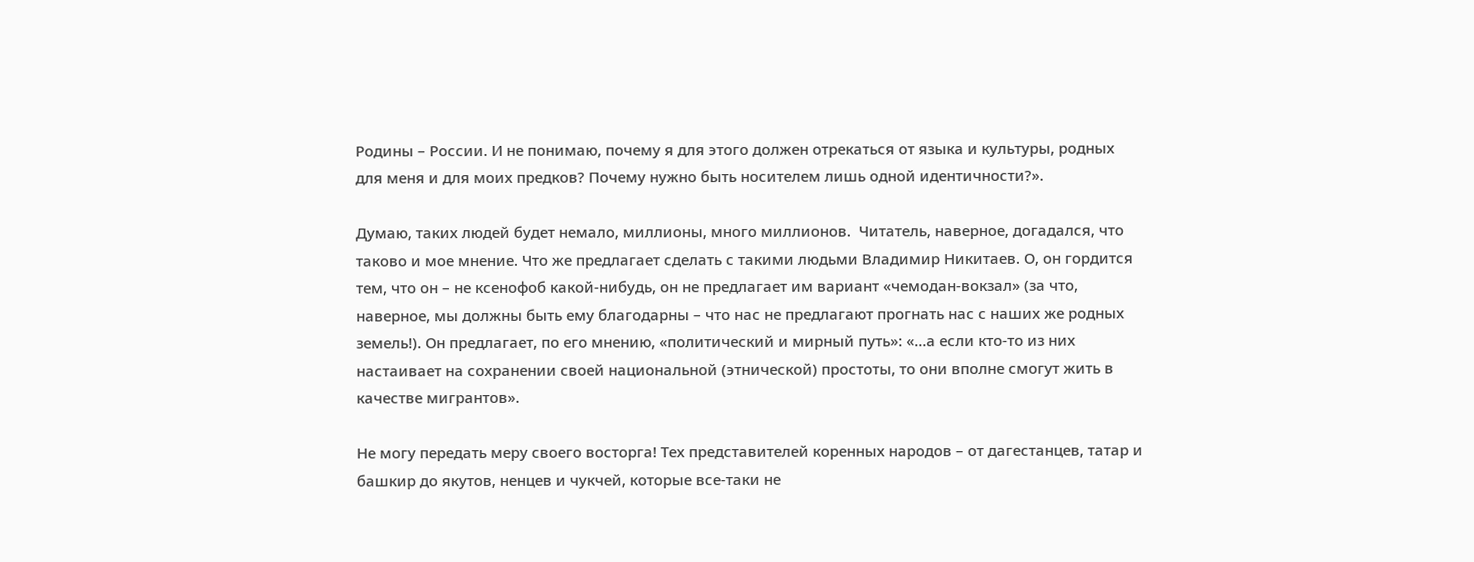Родины – России. И не понимаю, почему я для этого должен отрекаться от языка и культуры, родных для меня и для моих предков? Почему нужно быть носителем лишь одной идентичности?».

Думаю, таких людей будет немало, миллионы, много миллионов.  Читатель, наверное, догадался, что таково и мое мнение. Что же предлагает сделать с такими людьми Владимир Никитаев. О, он гордится тем, что он – не ксенофоб какой-нибудь, он не предлагает им вариант «чемодан-вокзал» (за что, наверное, мы должны быть ему благодарны – что нас не предлагают прогнать нас с наших же родных земель!). Он предлагает, по его мнению, «политический и мирный путь»: «…а если кто-то из них настаивает на сохранении своей национальной (этнической) простоты, то они вполне смогут жить в качестве мигрантов».

Не могу передать меру своего восторга! Тех представителей коренных народов – от дагестанцев, татар и башкир до якутов, ненцев и чукчей, которые все-таки не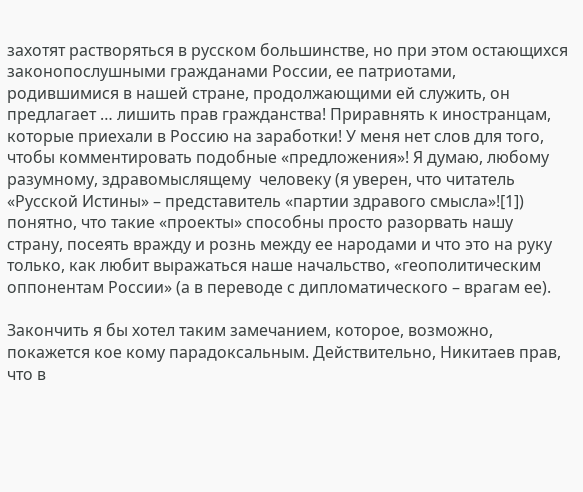захотят растворяться в русском большинстве, но при этом остающихся законопослушными гражданами России, ее патриотами, родившимися в нашей стране, продолжающими ей служить, он предлагает … лишить прав гражданства! Приравнять к иностранцам, которые приехали в Россию на заработки! У меня нет слов для того, чтобы комментировать подобные «предложения»! Я думаю, любому разумному, здравомыслящему  человеку (я уверен, что читатель «Русской Истины» – представитель «партии здравого смысла»![1]) понятно, что такие «проекты» способны просто разорвать нашу страну, посеять вражду и рознь между ее народами и что это на руку только, как любит выражаться наше начальство, «геополитическим оппонентам России» (а в переводе с дипломатического – врагам ее).

Закончить я бы хотел таким замечанием, которое, возможно, покажется кое кому парадоксальным. Действительно, Никитаев прав, что в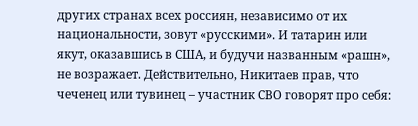других странах всех россиян, независимо от их национальности, зовут «русскими». И татарин или якут, оказавшись в США, и будучи названным «рашн», не возражает. Действительно, Никитаев прав, что чеченец или тувинец – участник СВО говорят про себя: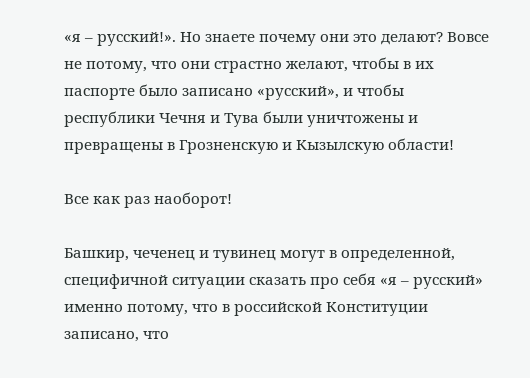«я – русский!». Но знаете почему они это делают? Вовсе не потому, что они страстно желают, чтобы в их паспорте было записано «русский», и чтобы республики Чечня и Тува были уничтожены и превращены в Грозненскую и Кызылскую области!

Все как раз наоборот!

Башкир, чеченец и тувинец могут в определенной, специфичной ситуации сказать про себя «я – русский»  именно потому, что в российской Конституции записано, что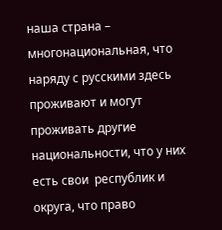наша страна – многонациональная, что наряду с русскими здесь проживают и могут проживать другие национальности, что у них есть свои  республик и  округа, что право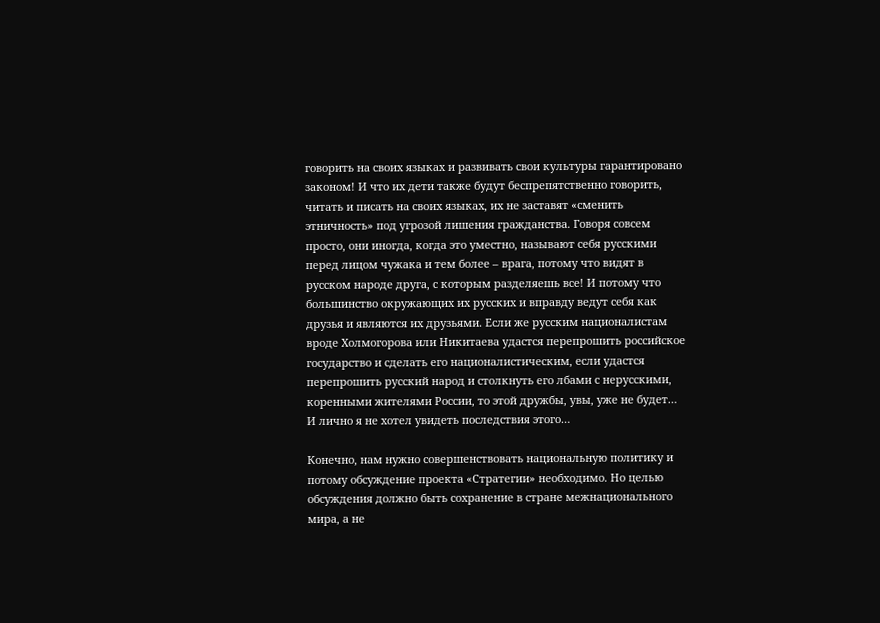говорить на своих языках и развивать свои культуры гарантировано законом! И что их дети также будут беспрепятственно говорить, читать и писать на своих языках, их не заставят «сменить этничность» под угрозой лишения гражданства. Говоря совсем просто, они иногда, когда это уместно, называют себя русскими перед лицом чужака и тем более – врага, потому что видят в русском народе друга, с которым разделяешь все! И потому что большинство окружающих их русских и вправду ведут себя как друзья и являются их друзьями. Если же русским националистам вроде Холмогорова или Никитаева удастся перепрошить российское государство и сделать его националистическим, если удастся перепрошить русский народ и столкнуть его лбами с нерусскими, коренными жителями России, то этой дружбы, увы, уже не будет… И лично я не хотел увидеть последствия этого…

Конечно, нам нужно совершенствовать национальную политику и потому обсуждение проекта «Стратегии» необходимо. Но целью обсуждения должно быть сохранение в стране межнационального мира, а не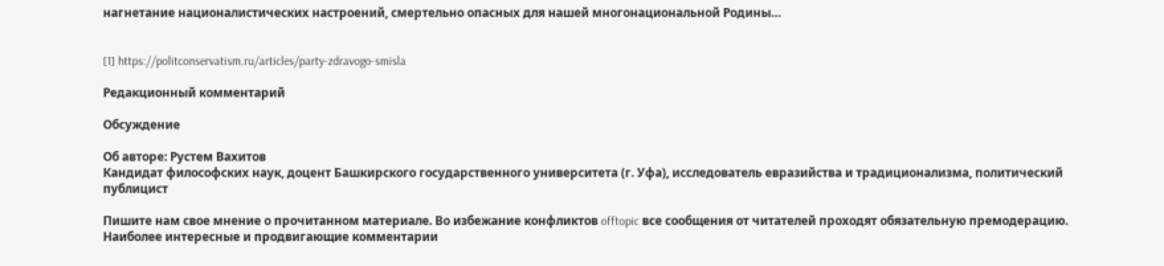нагнетание националистических настроений, смертельно опасных для нашей многонациональной Родины…


[1] https://politconservatism.ru/articles/party-zdravogo-smisla

Редакционный комментарий

Обсуждение

Об авторе: Рустем Вахитов
Кандидат философских наук, доцент Башкирского государственного университета (г. Уфа), исследователь евразийства и традиционализма, политический публицист

Пишите нам свое мнение о прочитанном материале. Во избежание конфликтов offtopic все сообщения от читателей проходят обязательную премодерацию. Наиболее интересные и продвигающие комментарии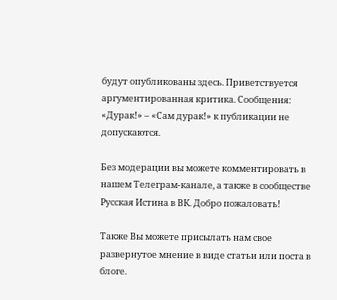будут опубликованы здесь. Приветствуется аргументированная критика. Сообщения: «Дурак!» – «Сам дурак!» к публикации не допускаются.

Без модерации вы можете комментировать в нашем Телеграм-канале, а также в сообществе Русская Истина в ВК. Добро пожаловать!

Также Вы можете присылать нам свое развернутое мнение в виде статьи или поста в блоге.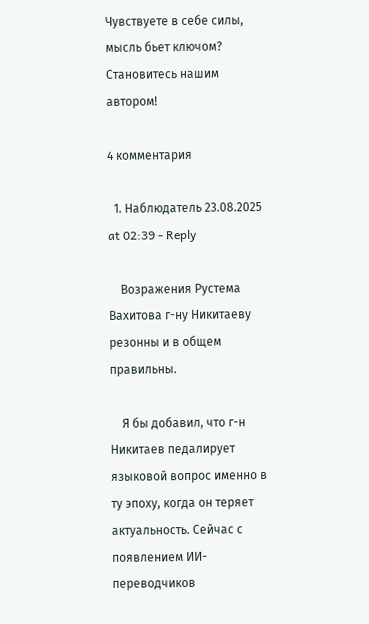Чувствуете в себе силы, мысль бьет ключом? Становитесь нашим автором!

4 комментария

  1. Наблюдатель 23.08.2025 at 02:39 - Reply

    Возражения Рустема Вахитова г-ну Никитаеву резонны и в общем правильны.

    Я бы добавил, что г-н Никитаев педалирует языковой вопрос именно в ту эпоху, когда он теряет актуальность. Сейчас с появлением ИИ-переводчиков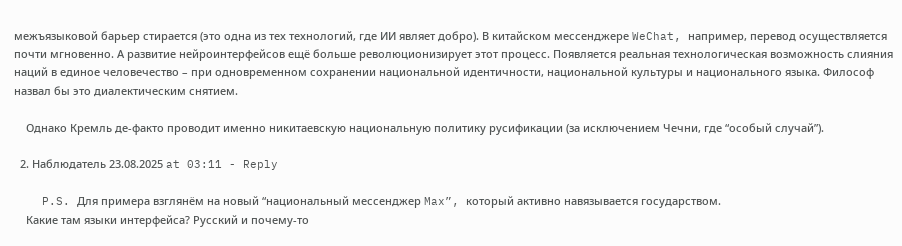межъязыковой барьер стирается (это одна из тех технологий, где ИИ являет добро). В китайском мессенджере WeChat, например, перевод осуществляется почти мгновенно. А развитие нейроинтерфейсов ещё больше революционизирует этот процесс. Появляется реальная технологическая возможность слияния наций в единое человечество – при одновременном сохранении национальной идентичности, национальной культуры и национального языка. Философ назвал бы это диалектическим снятием.

    Однако Кремль де-факто проводит именно никитаевскую национальную политику русификации (за исключением Чечни, где “особый случай”).

  2. Наблюдатель 23.08.2025 at 03:11 - Reply

    P.S. Для примера взглянём на новый “национальный мессенджер Max”, который активно навязывается государством.
    Какие там языки интерфейса? Русский и почему-то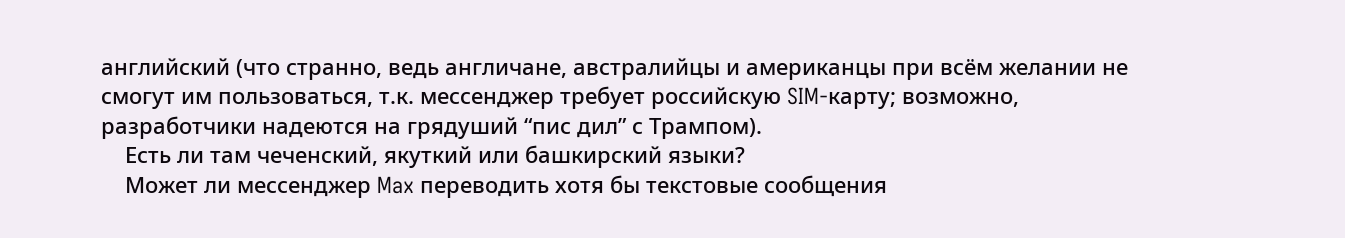английский (что странно, ведь англичане, австралийцы и американцы при всём желании не смогут им пользоваться, т.к. мессенджер требует российскую SIM-карту; возможно, разработчики надеются на грядуший “пис дил” с Трампом).
    Есть ли там чеченский, якуткий или башкирский языки?
    Может ли мессенджер Max переводить хотя бы текстовые сообщения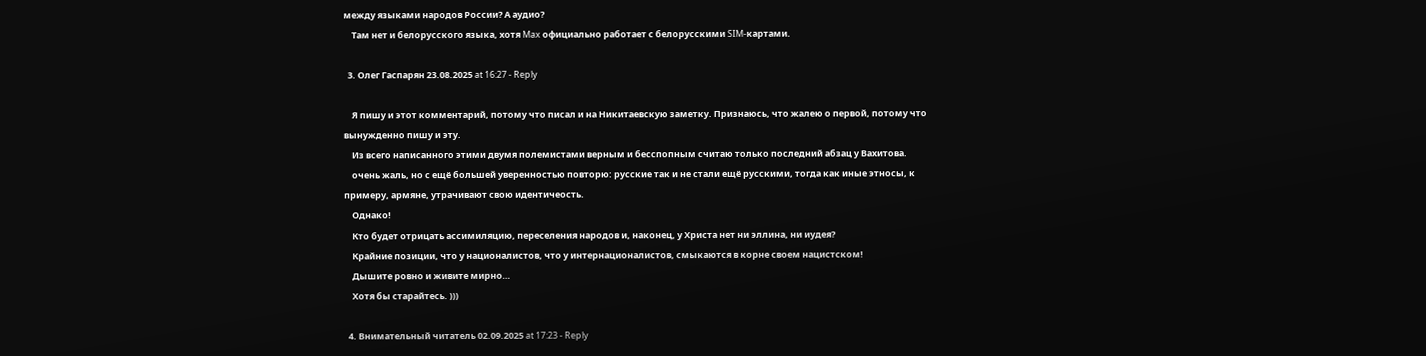между языками народов России? А аудио?
    Там нет и белорусского языка, хотя Max официально работает с белорусскими SIM-картами.

  3. Олег Гаспарян 23.08.2025 at 16:27 - Reply

    Я пишу и этот комментарий, потому что писал и на Никитаевскую заметку. Признаюсь, что жалею о первой, потому что вынужденно пишу и эту.
    Из всего написанного этими двумя полемистами верным и бесспопным считаю только последний абзац у Вахитова.
    очень жаль, но с ещё большей уверенностью повторю: русские так и не стали ещё русскими, тогда как иные этносы, к примеру, армяне, утрачивают свою идентичеость.
    Однако!
    Кто будет отрицать ассимиляцию, переселения народов и, наконец, у Христа нет ни эллина, ни иудея?
    Крайние позиции, что у националистов, что у интернационалистов, смыкаются в корне своем нацистском!
    Дышите ровно и живите мирно…
    Хотя бы старайтесь. )))

  4. Внимательный читатель 02.09.2025 at 17:23 - Reply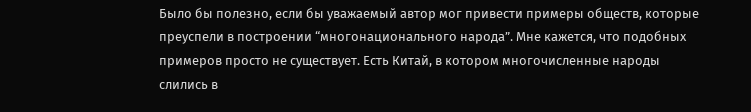Было бы полезно, если бы уважаемый автор мог привести примеры обществ, которые преуспели в построении “многонационального народа”. Мне кажется, что подобных примеров просто не существует. Есть Китай, в котором многочисленные народы слились в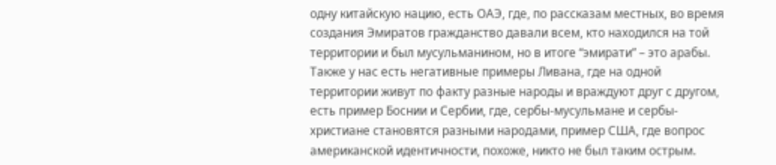одну китайскую нацию, есть ОАЭ, где, по рассказам местных, во время создания Эмиратов гражданство давали всем, кто находился на той территории и был мусульманином, но в итоге “эмирати” – это арабы. Также у нас есть негативные примеры Ливана, где на одной территории живут по факту разные народы и враждуют друг с другом, есть пример Боснии и Сербии, где, сербы-мусульмане и сербы-христиане становятся разными народами, пример США, где вопрос американской идентичности, похоже, никто не был таким острым.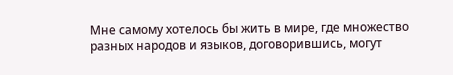Мне самому хотелось бы жить в мире, где множество разных народов и языков, договорившись, могут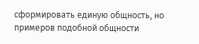сформировать единую общность, но примеров подобной общности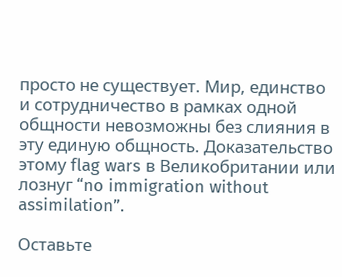просто не существует. Мир, единство и сотрудничество в рамках одной общности невозможны без слияния в эту единую общность. Доказательство этому flag wars в Великобритании или лознуг “no immigration without assimilation”.

Оставьте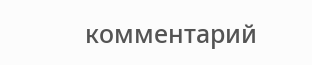комментарий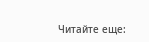Читайте еще: